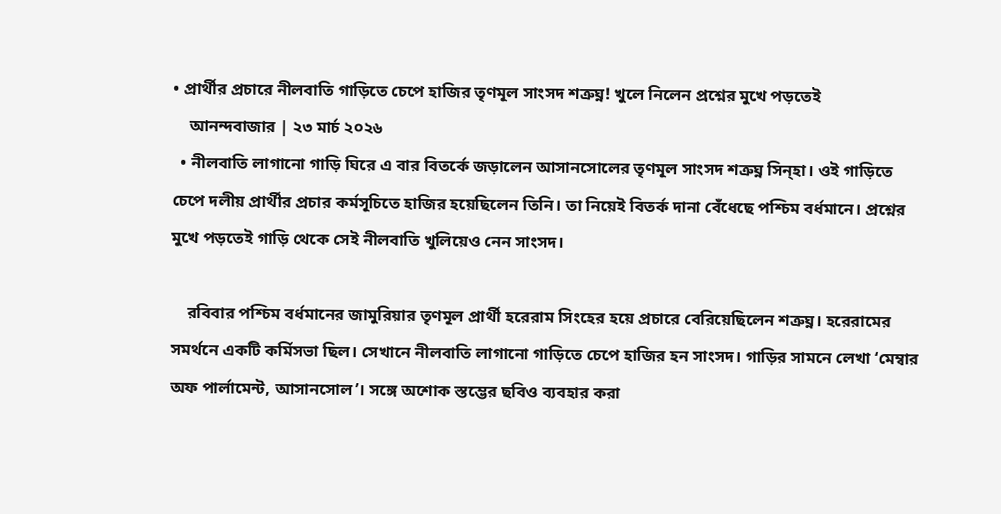• প্রার্থীর প্রচারে নীলবাতি গাড়িতে চেপে হাজির তৃণমূল সাংসদ শত্রুঘ্ন! খুলে নিলেন প্রশ্নের মুখে পড়তেই
    আনন্দবাজার | ২৩ মার্চ ২০২৬
  • নীলবাতি লাগানো গাড়ি ঘিরে এ বার বিতর্কে জড়ালেন আসানসোলের তৃণমূল সাংসদ শত্রুঘ্ন সিন্হা। ওই গাড়িতে চেপে দলীয় প্রার্থীর প্রচার কর্মসূচিতে হাজির হয়েছিলেন তিনি। তা নিয়েই বিতর্ক দানা বেঁধেছে পশ্চিম বর্ধমানে। প্রশ্নের মুখে পড়তেই গাড়ি থেকে সেই নীলবাতি খুলিয়েও নেন সাংসদ।

    রবিবার পশ্চিম বর্ধমানের জামুরিয়ার তৃণমূল প্রার্থী হরেরাম সিংহের হয়ে প্রচারে বেরিয়েছিলেন শত্রুঘ্ন। হরেরামের সমর্থনে একটি কর্মিসভা ছিল। সেখানে নীলবাতি লাগানো গাড়িতে চেপে হাজির হন সাংসদ। গাড়ির সামনে লেখা ‘মেম্বার অফ পার্লামেন্ট, আসানসোল’। সঙ্গে অশোক স্তম্ভের ছবিও ব্যবহার করা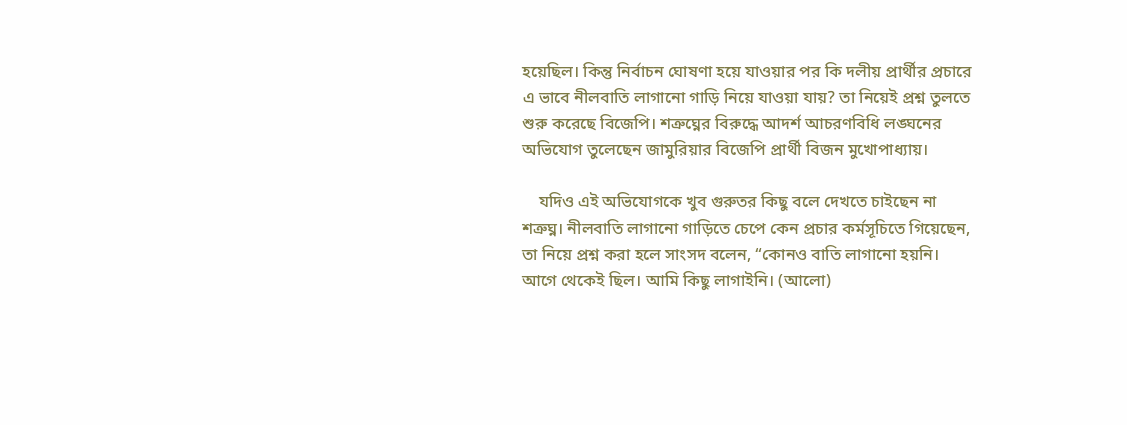হয়েছিল। কিন্তু নির্বাচন ঘোষণা হয়ে যাওয়ার পর কি দলীয় প্রার্থীর প্রচারে এ ভাবে নীলবাতি লাগানো গাড়ি নিয়ে যাওয়া যায়? তা নিয়েই প্রশ্ন তুলতে শুরু করেছে বিজেপি। শত্রুঘ্নের বিরুদ্ধে আদর্শ আচরণবিধি লঙ্ঘনের অভিযোগ তুলেছেন জামুরিয়ার বিজেপি প্রার্থী বিজন মুখোপাধ্যায়।

    যদিও এই অভিযোগকে খুব গুরুতর কিছু বলে দেখতে চাইছেন না শত্রুঘ্ন। নীলবাতি লাগানো গাড়িতে চেপে কেন প্রচার কর্মসূচিতে গিয়েছেন, তা নিয়ে প্রশ্ন করা হলে সাংসদ বলেন, “কোনও বাতি লাগানো হয়নি। আগে থেকেই ছিল। আমি কিছু লাগাইনি। (আলো)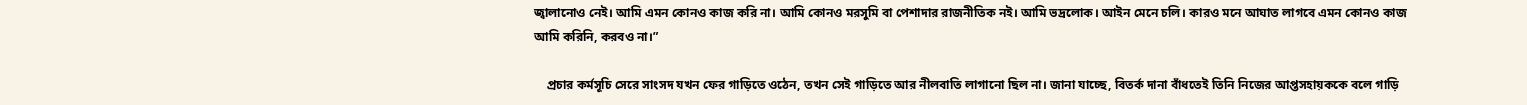জ্বালানোও নেই। আমি এমন কোনও কাজ করি না। আমি কোনও মরসুমি বা পেশাদার রাজনীতিক নই। আমি ভদ্রলোক। আইন মেনে চলি। কারও মনে আঘাত লাগবে এমন কোনও কাজ আমি করিনি, করবও না।”

    প্রচার কর্মসূচি সেরে সাংসদ যখন ফের গাড়িতে ওঠেন, তখন সেই গাড়িতে আর নীলবাতি লাগানো ছিল না। জানা যাচ্ছে, বিতর্ক দানা বাঁধতেই তিনি নিজের আপ্তসহায়ককে বলে গাড়ি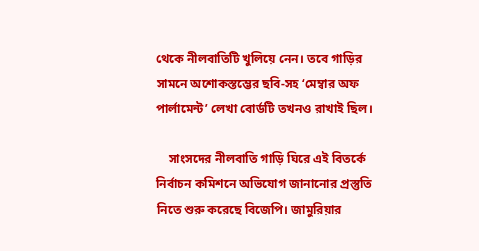থেকে নীলবাতিটি খুলিয়ে নেন। তবে গাড়ির সামনে অশোকস্তম্ভের ছবি-সহ ‘মেম্বার অফ পার্লামেন্ট’ লেখা বোর্ডটি তখনও রাখাই ছিল।

    সাংসদের নীলবাতি গাড়ি ঘিরে এই বিতর্কে নির্বাচন কমিশনে অভিযোগ জানানোর প্রস্তুতি নিতে শুরু করেছে বিজেপি। জামুরিয়ার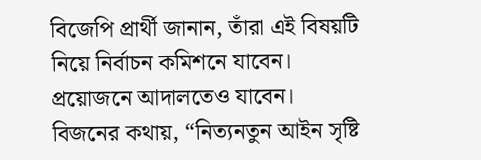বিজেপি প্রার্থী জানান, তাঁরা এই বিষয়টি নিয়ে নির্বাচন কমিশনে যাবেন। প্রয়োজনে আদালতেও যাবেন। বিজনের কথায়, “নিত্যনতুন আইন সৃষ্টি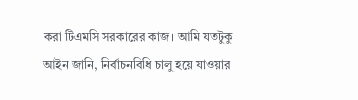করা টিএমসি সরকারের কাজ। আমি যতটুকু আইন জানি, নির্বাচনবিধি চালু হয়ে যাওয়ার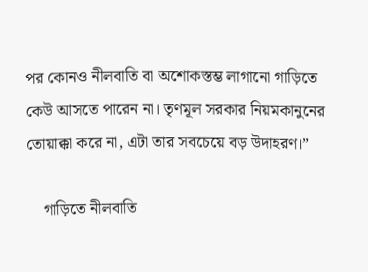পর কোনও নীলবাতি বা অশোকস্তম্ভ লাগানো গাড়িতে কেউ আসতে পারেন না। তৃণমূল সরকার নিয়মকানুনের তোয়াক্কা করে না, এটা তার সবচেয়ে বড় উদাহরণ।”

    গাড়িতে নীলবাতি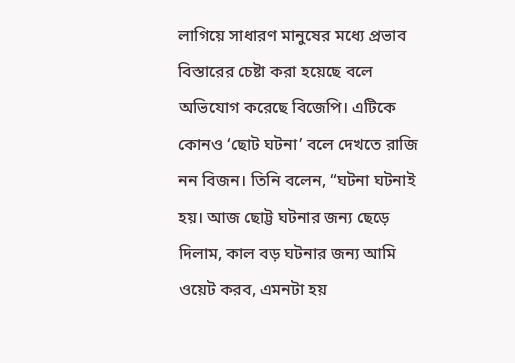লাগিয়ে সাধারণ মানুষের মধ্যে প্রভাব বিস্তারের চেষ্টা করা হয়েছে বলে অভিযোগ করেছে বিজেপি। এটিকে কোনও ‘ছোট ঘটনা’ বলে দেখতে রাজি নন বিজন। তিনি বলেন, “ঘটনা ঘটনাই হয়। আজ ছোট্ট ঘটনার জন্য ছেড়ে দিলাম, কাল বড় ঘটনার জন্য আমি ওয়েট করব, এমনটা হয়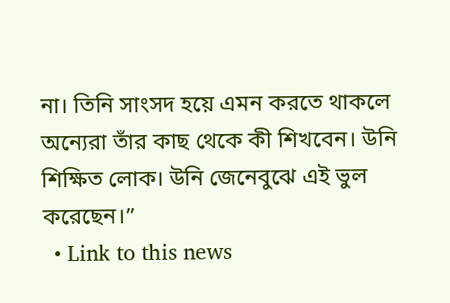না। তিনি সাংসদ হয়ে এমন করতে থাকলে অন্যেরা তাঁর কাছ থেকে কী শিখবেন। উনি শিক্ষিত লোক। উনি জেনেবুঝে এই ভুল করেছেন।”
  • Link to this news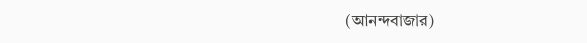(আনন্দবাজার)